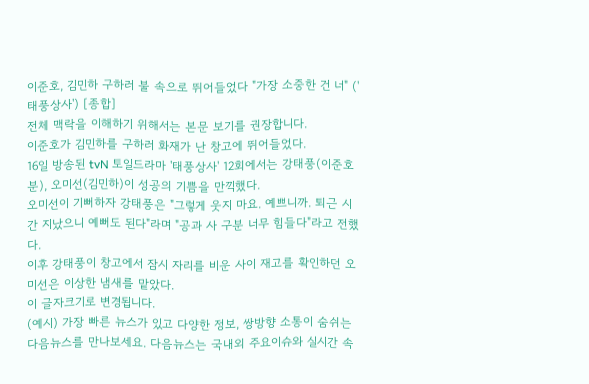이준호, 김민하 구하러 불 속으로 뛰어들었다 "가장 소중한 건 너" ('태풍상사') [종합]
전체 맥락을 이해하기 위해서는 본문 보기를 권장합니다.
이준호가 김민하를 구하러 화재가 난 창고에 뛰어들었다.
16일 방송된 tvN 토일드라마 '태풍상사' 12회에서는 강태풍(이준호 분), 오미선(김민하)이 성공의 기쁨을 만끽했다.
오미선이 기뻐하자 강태풍은 "그렇게 웃지 마요. 예쁘니까. 퇴근 시간 지났으니 예뻐도 된다"라며 "공과 사 구분 너무 힘들다"라고 전했다.
이후 강태풍이 창고에서 잠시 자리를 비운 사이 재고를 확인하던 오미선은 이상한 냄새를 맡았다.
이 글자크기로 변경됩니다.
(예시) 가장 빠른 뉴스가 있고 다양한 정보, 쌍방향 소통이 숨쉬는 다음뉴스를 만나보세요. 다음뉴스는 국내외 주요이슈와 실시간 속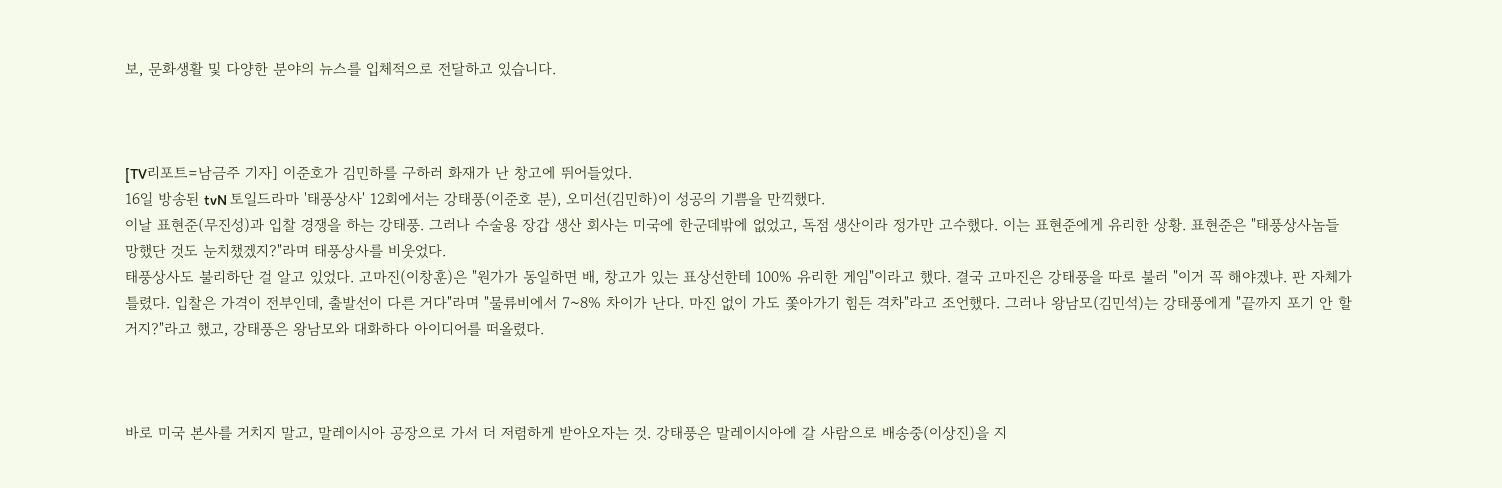보, 문화생활 및 다양한 분야의 뉴스를 입체적으로 전달하고 있습니다.



[TV리포트=남금주 기자] 이준호가 김민하를 구하러 화재가 난 창고에 뛰어들었다.
16일 방송된 tvN 토일드라마 '태풍상사' 12회에서는 강태풍(이준호 분), 오미선(김민하)이 성공의 기쁨을 만끽했다.
이날 표현준(무진성)과 입찰 경쟁을 하는 강태풍. 그러나 수술용 장갑 생산 회사는 미국에 한군데밖에 없었고, 독점 생산이라 정가만 고수했다. 이는 표현준에게 유리한 상황. 표현준은 "태풍상사놈들 망했단 것도 눈치챘겠지?"라며 태풍상사를 비웃었다.
태풍상사도 불리하단 걸 알고 있었다. 고마진(이창훈)은 "원가가 동일하면 배, 창고가 있는 표상선한테 100% 유리한 게임"이라고 했다. 결국 고마진은 강태풍을 따로 불러 "이거 꼭 해야겠냐. 판 자체가 틀렸다. 입찰은 가격이 전부인데, 출발선이 다른 거다"라며 "물류비에서 7~8% 차이가 난다. 마진 없이 가도 쫓아가기 힘든 격차"라고 조언했다. 그러나 왕남모(김민석)는 강태풍에게 "끝까지 포기 안 할 거지?"라고 했고, 강태풍은 왕남모와 대화하다 아이디어를 떠올렸다.



바로 미국 본사를 거치지 말고, 말레이시아 공장으로 가서 더 저렴하게 받아오자는 것. 강태풍은 말레이시아에 갈 사람으로 배송중(이상진)을 지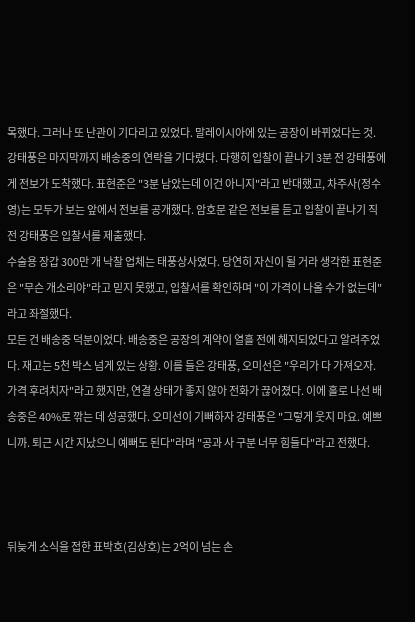목했다. 그러나 또 난관이 기다리고 있었다. 말레이시아에 있는 공장이 바뀌었다는 것.
강태풍은 마지막까지 배송중의 연락을 기다렸다. 다행히 입찰이 끝나기 3분 전 강태풍에게 전보가 도착했다. 표현준은 "3분 남았는데 이건 아니지"라고 반대했고, 차주사(정수영)는 모두가 보는 앞에서 전보를 공개했다. 암호문 같은 전보를 듣고 입찰이 끝나기 직전 강태풍은 입찰서를 제출했다.
수술용 장갑 300만 개 낙찰 업체는 태풍상사였다. 당연히 자신이 될 거라 생각한 표현준은 "무슨 개소리야"라고 믿지 못했고, 입찰서를 확인하며 "이 가격이 나올 수가 없는데"라고 좌절했다.
모든 건 배송중 덕분이었다. 배송중은 공장의 계약이 열흘 전에 해지되었다고 알려주었다. 재고는 5천 박스 넘게 있는 상황. 이를 들은 강태풍, 오미선은 "우리가 다 가져오자. 가격 후려치자"라고 했지만, 연결 상태가 좋지 않아 전화가 끊어졌다. 이에 홀로 나선 배송중은 40%로 깎는 데 성공했다. 오미선이 기뻐하자 강태풍은 "그렇게 웃지 마요. 예쁘니까. 퇴근 시간 지났으니 예뻐도 된다"라며 "공과 사 구분 너무 힘들다"라고 전했다.



뒤늦게 소식을 접한 표박호(김상호)는 2억이 넘는 손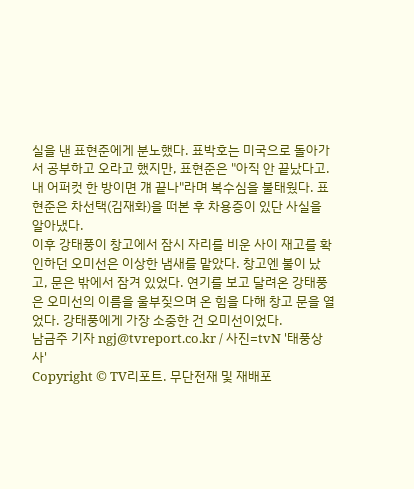실을 낸 표현준에게 분노했다. 표박호는 미국으로 돌아가서 공부하고 오라고 했지만, 표현준은 "아직 안 끝났다고. 내 어퍼컷 한 방이면 걔 끝나"라며 복수심을 불태웠다. 표현준은 차선택(김재화)을 떠본 후 차용증이 있단 사실을 알아냈다.
이후 강태풍이 창고에서 잠시 자리를 비운 사이 재고를 확인하던 오미선은 이상한 냄새를 맡았다. 창고엔 불이 났고, 문은 밖에서 잠겨 있었다. 연기를 보고 달려온 강태풍은 오미선의 이름을 울부짖으며 온 힘을 다해 창고 문을 열었다. 강태풍에게 가장 소중한 건 오미선이었다.
남금주 기자 ngj@tvreport.co.kr / 사진=tvN '태풍상사'
Copyright © TV리포트. 무단전재 및 재배포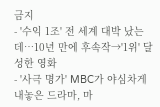금지
- '수익 1조' 전 세계 대박 났는데…10년 만에 후속작→'1위' 달성한 영화
- '사극 명가' MBC가 야심차게 내놓은 드라마, 마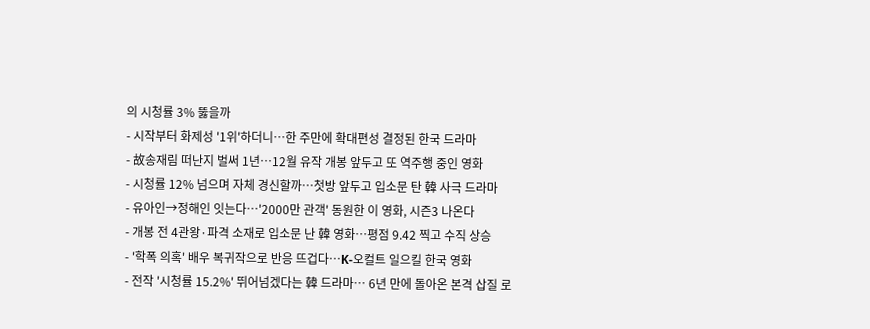의 시청률 3% 뚫을까
- 시작부터 화제성 '1위'하더니…한 주만에 확대편성 결정된 한국 드라마
- 故송재림 떠난지 벌써 1년…12월 유작 개봉 앞두고 또 역주행 중인 영화
- 시청률 12% 넘으며 자체 경신할까…첫방 앞두고 입소문 탄 韓 사극 드라마
- 유아인→정해인 잇는다…'2000만 관객' 동원한 이 영화, 시즌3 나온다
- 개봉 전 4관왕·파격 소재로 입소문 난 韓 영화…평점 9.42 찍고 수직 상승
- '학폭 의혹' 배우 복귀작으로 반응 뜨겁다…K-오컬트 일으킬 한국 영화
- 전작 '시청률 15.2%' 뛰어넘겠다는 韓 드라마… 6년 만에 돌아온 본격 삽질 로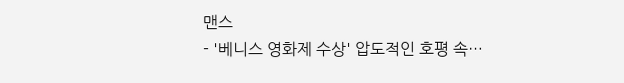맨스
- '베니스 영화제 수상' 압도적인 호평 속…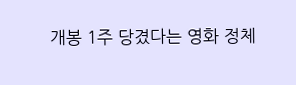개봉 1주 당겼다는 영화 정체